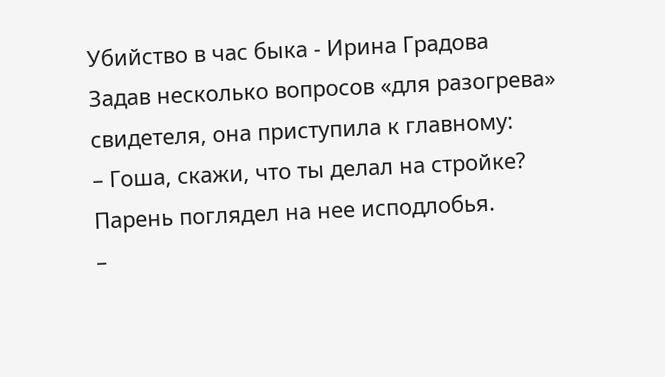Убийство в час быка - Ирина Градова
Задав несколько вопросов «для разогрева» свидетеля, она приступила к главному:
– Гоша, скажи, что ты делал на стройке?
Парень поглядел на нее исподлобья.
–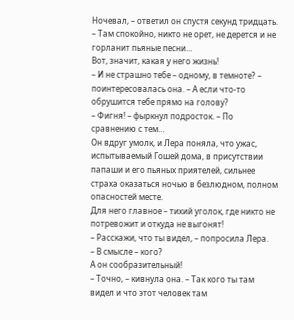Ночевал, – ответил он спустя секунд тридцать. – Там спокойно, никто не орет, не дерется и не горланит пьяные песни…
Вот, значит, какая у него жизнь!
– И не страшно тебе – одному, в темноте? – поинтересовалась она. – А если что-то обрушится тебе прямо на голову?
– Фигня! – фыркнул подросток. – По сравнению с тем…
Он вдруг умолк, и Лера поняла, что ужас, испытываемый Гошей дома, в присутствии папаши и его пьяных приятелей, сильнее страха оказаться ночью в безлюдном, полном опасностей месте.
Для него главное – тихий уголок, где никто не потревожит и откуда не выгонят!
– Расскажи, что ты видел, – попросила Лера.
– В смысле – кого?
А он сообразительный!
– Точно, – кивнула она. – Так кого ты там видел и что этот человек там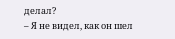делал?
– Я не видел, как он шел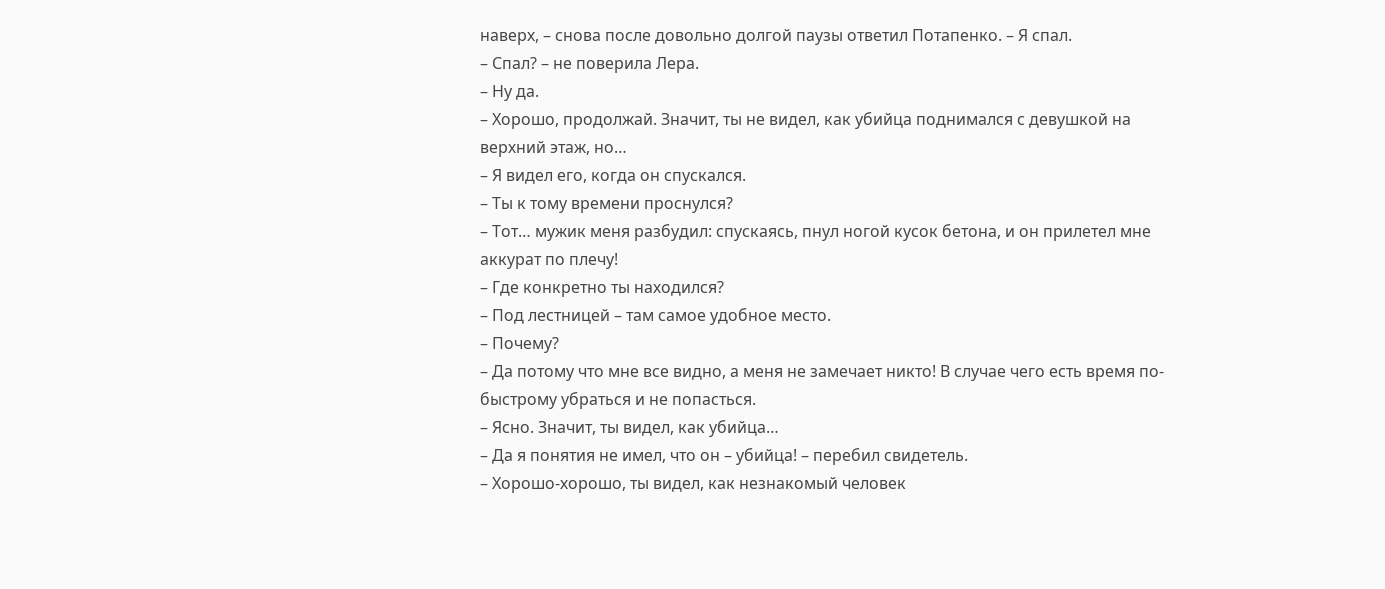наверх, – снова после довольно долгой паузы ответил Потапенко. – Я спал.
– Спал? – не поверила Лера.
– Ну да.
– Хорошо, продолжай. Значит, ты не видел, как убийца поднимался с девушкой на верхний этаж, но…
– Я видел его, когда он спускался.
– Ты к тому времени проснулся?
– Тот… мужик меня разбудил: спускаясь, пнул ногой кусок бетона, и он прилетел мне аккурат по плечу!
– Где конкретно ты находился?
– Под лестницей – там самое удобное место.
– Почему?
– Да потому что мне все видно, а меня не замечает никто! В случае чего есть время по-быстрому убраться и не попасться.
– Ясно. Значит, ты видел, как убийца…
– Да я понятия не имел, что он – убийца! – перебил свидетель.
– Хорошо-хорошо, ты видел, как незнакомый человек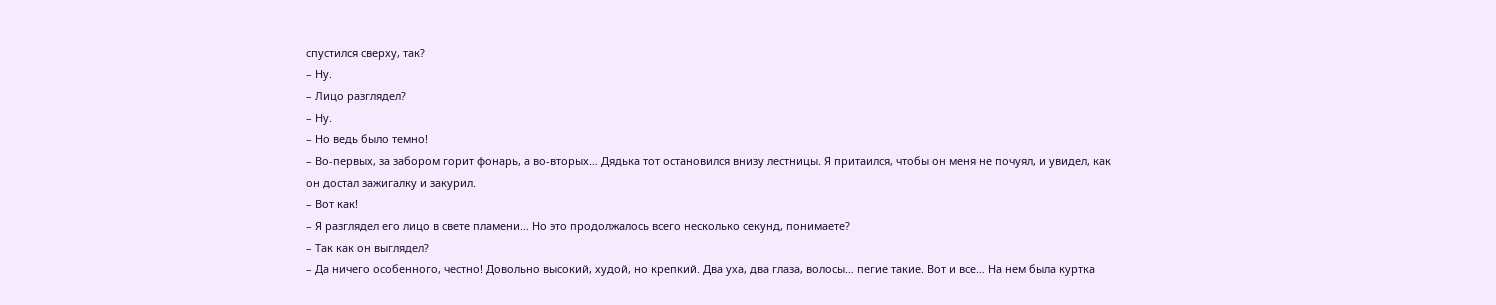спустился сверху, так?
– Ну.
– Лицо разглядел?
– Ну.
– Но ведь было темно!
– Во-первых, за забором горит фонарь, а во-вторых… Дядька тот остановился внизу лестницы. Я притаился, чтобы он меня не почуял, и увидел, как он достал зажигалку и закурил.
– Вот как!
– Я разглядел его лицо в свете пламени… Но это продолжалось всего несколько секунд, понимаете?
– Так как он выглядел?
– Да ничего особенного, честно! Довольно высокий, худой, но крепкий. Два уха, два глаза, волосы… пегие такие. Вот и все… На нем была куртка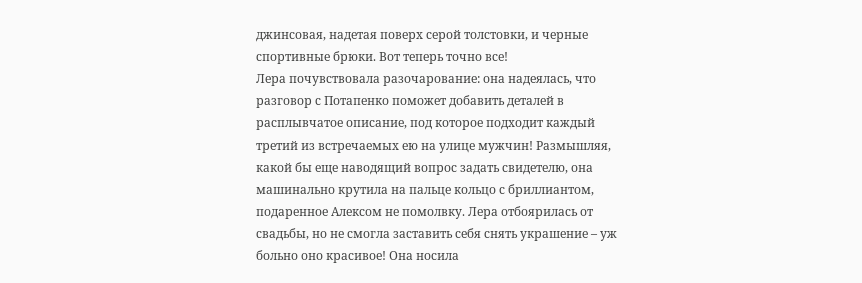джинсовая, надетая поверх серой толстовки, и черные спортивные брюки. Вот теперь точно все!
Лера почувствовала разочарование: она надеялась, что разговор с Потапенко поможет добавить деталей в расплывчатое описание, под которое подходит каждый третий из встречаемых ею на улице мужчин! Размышляя, какой бы еще наводящий вопрос задать свидетелю, она машинально крутила на пальце кольцо с бриллиантом, подаренное Алексом не помолвку. Лера отбоярилась от свадьбы, но не смогла заставить себя снять украшение – уж больно оно красивое! Она носила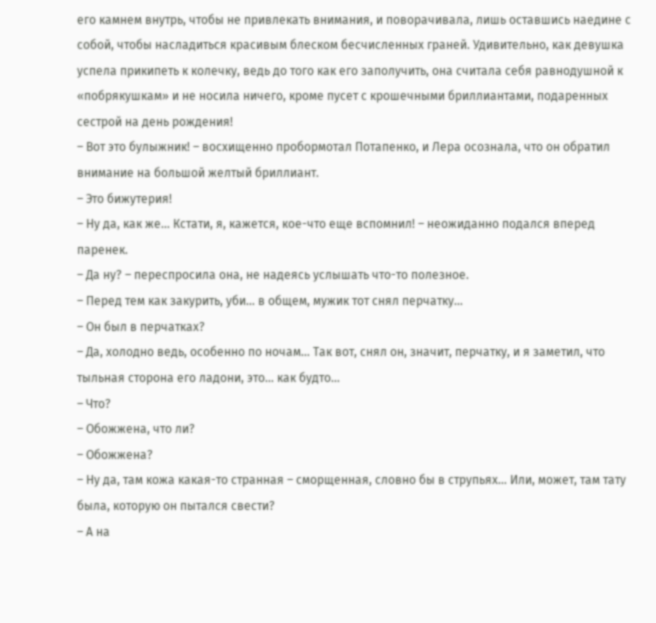его камнем внутрь, чтобы не привлекать внимания, и поворачивала, лишь оставшись наедине с собой, чтобы насладиться красивым блеском бесчисленных граней. Удивительно, как девушка успела прикипеть к колечку, ведь до того как его заполучить, она считала себя равнодушной к «побрякушкам» и не носила ничего, кроме пусет с крошечными бриллиантами, подаренных сестрой на день рождения!
– Вот это булыжник! – восхищенно пробормотал Потапенко, и Лера осознала, что он обратил внимание на большой желтый бриллиант.
– Это бижутерия!
– Ну да, как же… Кстати, я, кажется, кое-что еще вспомнил! – неожиданно подался вперед паренек.
– Да ну? – переспросила она, не надеясь услышать что-то полезное.
– Перед тем как закурить, уби… в общем, мужик тот снял перчатку…
– Он был в перчатках?
– Да, холодно ведь, особенно по ночам… Так вот, снял он, значит, перчатку, и я заметил, что тыльная сторона его ладони, это… как будто…
– Что?
– Обожжена, что ли?
– Обожжена?
– Ну да, там кожа какая-то странная – сморщенная, словно бы в струпьях… Или, может, там тату была, которую он пытался свести?
– А на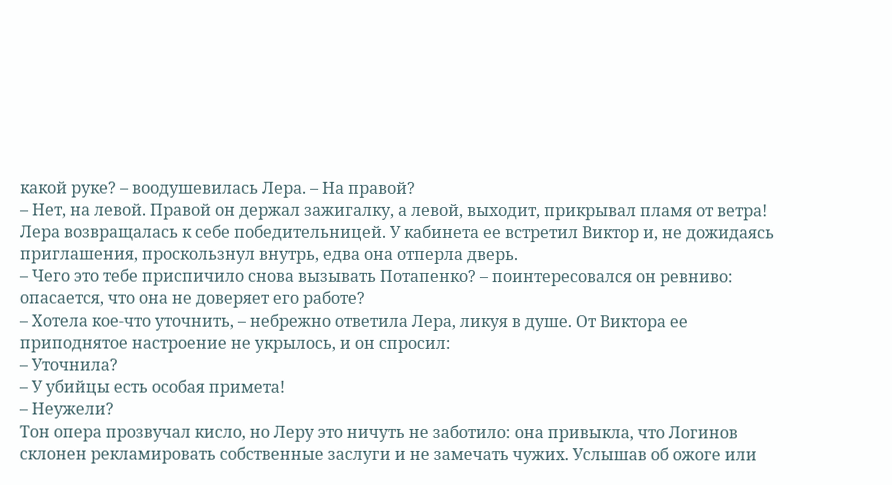какой руке? – воодушевилась Лера. – На правой?
– Нет, на левой. Правой он держал зажигалку, а левой, выходит, прикрывал пламя от ветра!
Лера возвращалась к себе победительницей. У кабинета ее встретил Виктор и, не дожидаясь приглашения, проскользнул внутрь, едва она отперла дверь.
– Чего это тебе приспичило снова вызывать Потапенко? – поинтересовался он ревниво: опасается, что она не доверяет его работе?
– Хотела кое-что уточнить, – небрежно ответила Лера, ликуя в душе. От Виктора ее приподнятое настроение не укрылось, и он спросил:
– Уточнила?
– У убийцы есть особая примета!
– Неужели?
Тон опера прозвучал кисло, но Леру это ничуть не заботило: она привыкла, что Логинов склонен рекламировать собственные заслуги и не замечать чужих. Услышав об ожоге или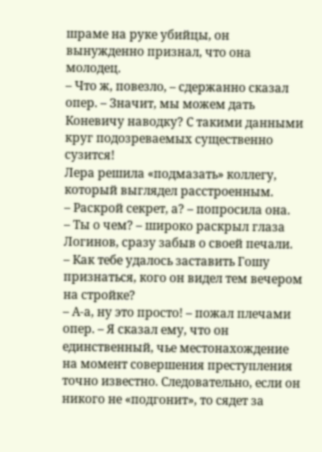шраме на руке убийцы, он вынужденно признал, что она молодец.
– Что ж, повезло, – сдержанно сказал опер. – Значит, мы можем дать Коневичу наводку? С такими данными круг подозреваемых существенно сузится!
Лера решила «подмазать» коллегу, который выглядел расстроенным.
– Раскрой секрет, а? – попросила она.
– Ты о чем? – широко раскрыл глаза Логинов, сразу забыв о своей печали.
– Как тебе удалось заставить Гошу признаться, кого он видел тем вечером на стройке?
– А-а, ну это просто! – пожал плечами опер. – Я сказал ему, что он единственный, чье местонахождение на момент совершения преступления точно известно. Следовательно, если он никого не «подгонит», то сядет за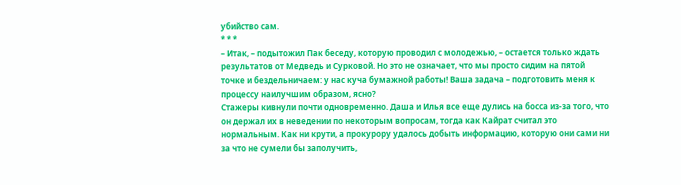убийство сам.
* * *
– Итак, – подытожил Пак беседу, которую проводил с молодежью, – остается только ждать результатов от Медведь и Сурковой. Но это не означает, что мы просто сидим на пятой точке и бездельничаем: у нас куча бумажной работы! Ваша задача – подготовить меня к процессу наилучшим образом, ясно?
Стажеры кивнули почти одновременно. Даша и Илья все еще дулись на босса из-за того, что он держал их в неведении по некоторым вопросам, тогда как Кайрат считал это нормальным. Как ни крути, а прокурору удалось добыть информацию, которую они сами ни за что не сумели бы заполучить,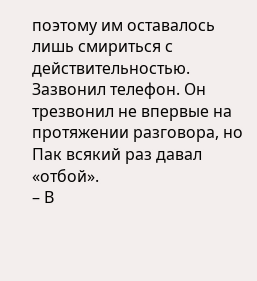поэтому им оставалось лишь смириться с действительностью.
Зазвонил телефон. Он трезвонил не впервые на протяжении разговора, но Пак всякий раз давал «отбой».
– В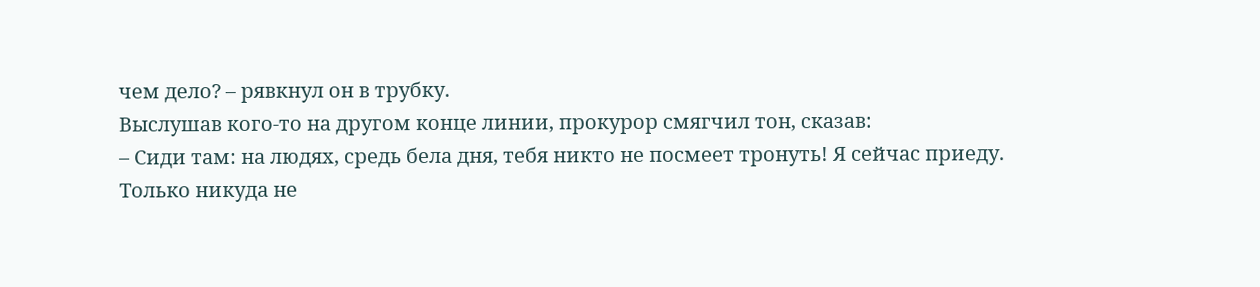чем дело? – рявкнул он в трубку.
Выслушав кого-то на другом конце линии, прокурор смягчил тон, сказав:
– Сиди там: на людях, средь бела дня, тебя никто не посмеет тронуть! Я сейчас приеду. Только никуда не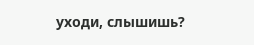уходи, слышишь?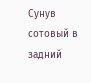Сунув сотовый в задний